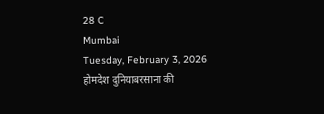28 C
Mumbai
Tuesday, February 3, 2026
होमदेश दुनियाबरसाना की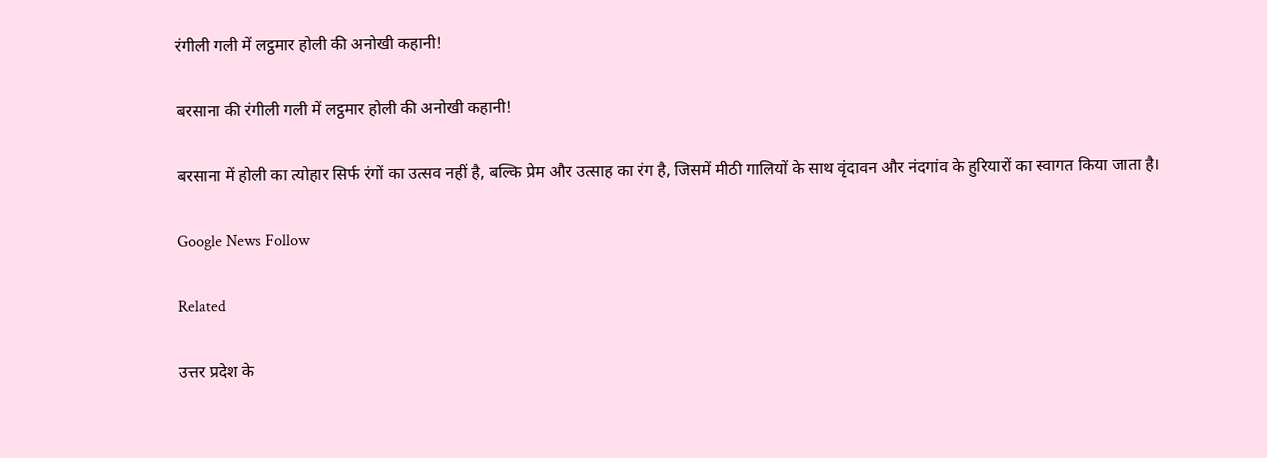रंगीली गली में लट्ठमार होली की अनोखी कहानी!

बरसाना की रंगीली गली में लट्ठमार होली की अनोखी कहानी!

बरसाना में होली का त्योहार सिर्फ रंगों का उत्सव नहीं है, बल्कि प्रेम और उत्साह का रंग है, जिसमें मीठी गालियों के साथ वृंदावन और नंदगांव के हुरियारों का स्वागत किया जाता है।

Google News Follow

Related

उत्तर प्रदेश के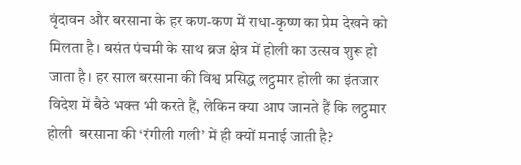वृंदावन और बरसाना के हर कण-कण में राधा-कृष्ण का प्रेम देखने को मिलता है। बसंत पंचमी के साथ ब्रज क्षेत्र में होली का उत्सव शुरू हो जाता है। हर साल बरसाना की विश्व प्रसिद्ध लट्ठमार होली का इंतजार विदेश में बैठे भक्त भी करते हैं, लेकिन क्या आप जानते हैं कि लट्ठमार होली  बरसाना की ‘रंगीली गली’ में ही क्यों मनाई जाती है?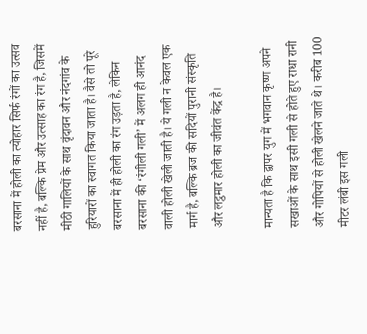बरसाना में होली का त्योहार सिर्फ रंगों का उत्सव नहीं है, बल्कि प्रेम और उत्साह का रंग है, जिसमें मीठी गालियों के साथ वृंदावन और नंदगांव के हुरियारों का स्वागत किया जाता है। वैसे तो पूरे बरसाना में ही होली का रंग उड़ता है, लेकिन बरसाना की ‘रंगीली गली’ में अलग ही आनंद वाली होली खेली जाती है। ये गली न केवल एक मार्ग है, बल्कि ब्रज की सदियों पुरानी संस्कृति और लट्ठमार होली का जीवंत केंद्र है।

मान्यता है कि द्वापर युग में भगवान कृष्ण अपने सखाओं के साथ इसी गली से होते हुए राधा रानी और गोपियों से होली खेलने जाते थे। करीब 100 मीटर लंबी इस गली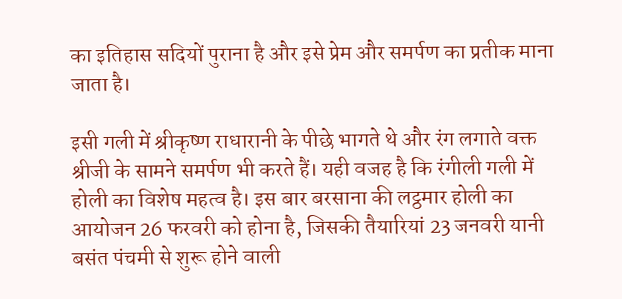का इतिहास सदियों पुराना है और इसे प्रेम और समर्पण का प्रतीक माना जाता है।

इसी गली में श्रीकृष्ण राधारानी के पीछे भागते थे और रंग लगाते वक्त श्रीजी के सामने समर्पण भी करते हैं। यही वजह है कि रंगीली गली में होली का विशेष महत्व है। इस बार बरसाना की लट्ठमार होली का आयोजन 26 फरवरी को होना है, जिसकी तैयारियां 23 जनवरी यानी बसंत पंचमी से शुरू होने वाली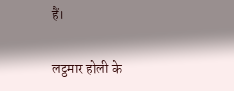हैं।

लट्ठमार होली के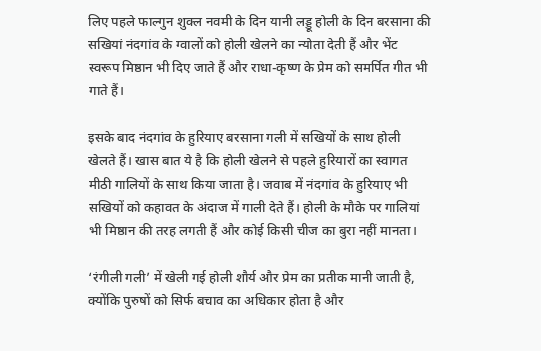लिए पहले फाल्गुन शुक्ल नवमी के दिन यानी लड्डू होली के दिन बरसाना की सखियां नंदगांव के ग्वालों को होली खेलने का न्योता देती हैं और भेंट स्वरूप मिष्ठान भी दिए जाते हैं और राधा-कृष्ण के प्रेम को समर्पित गीत भी गाते हैं।

इसके बाद नंदगांव के हुरियाए बरसाना गली में सखियों के साथ होली खेलते हैं। खास बात ये है कि होली खेलने से पहले हुरियारों का स्वागत मीठी गालियों के साथ किया जाता है। जवाब में नंदगांव के हुरियाए भी सखियों को कहावत के अंदाज में गाली देते हैं। होली के मौके पर गालियां भी मिष्ठान की तरह लगती हैं और कोई किसी चीज का बुरा नहीं मानता।

‘रंगीली गली’ में खेली गई होली शौर्य और प्रेम का प्रतीक मानी जाती है, क्योंकि पुरुषों को सिर्फ बचाव का अधिकार होता है और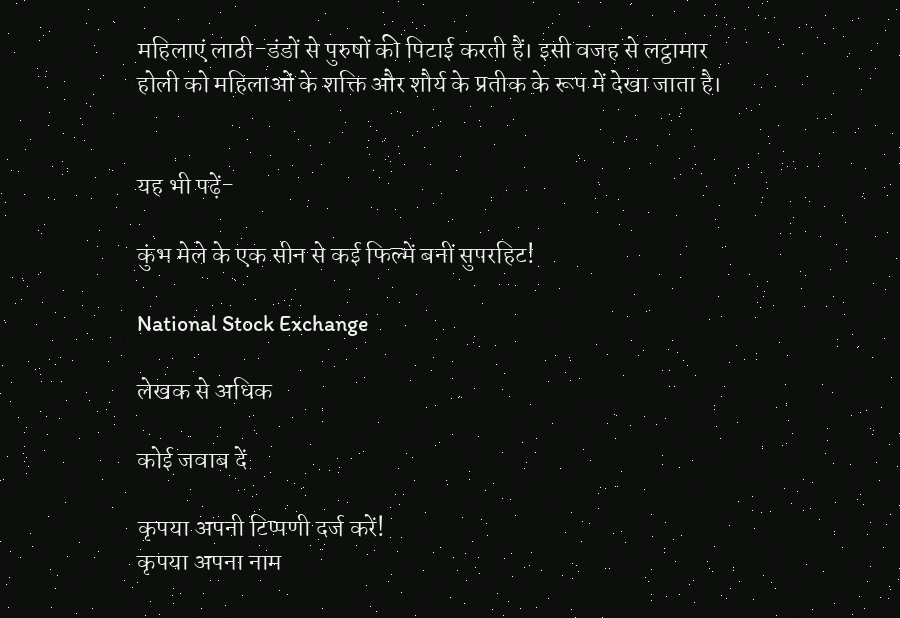महिलाएं लाठी-डंडों से पुरुषों की पिटाई करती हैं। इसी वजह से लट्ठामार होली को महिलाओं के शक्ति और शौर्य के प्रतीक के रूप में देखा जाता है।


यह भी पढ़ें-

कुंभ मेले के एक सीन से कई फिल्में बनीं सुपरहिट!

National Stock Exchange

लेखक से अधिक

कोई जवाब दें

कृपया अपनी टिप्पणी दर्ज करें!
कृपया अपना नाम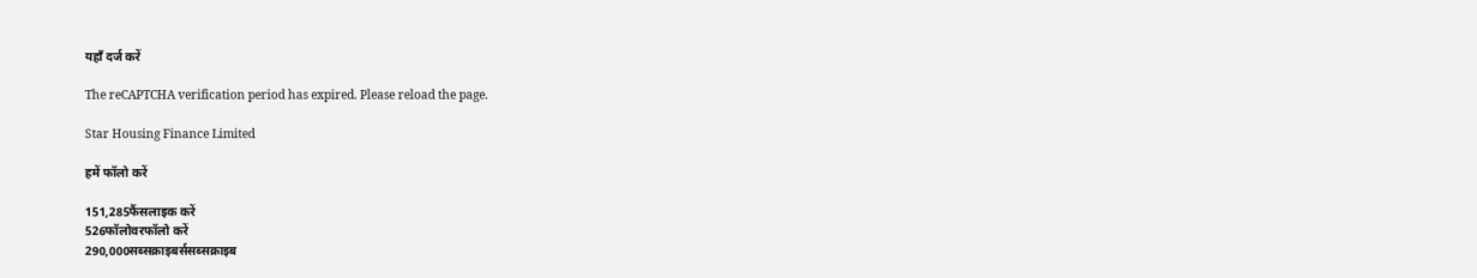यहाँ दर्ज करें

The reCAPTCHA verification period has expired. Please reload the page.

Star Housing Finance Limited

हमें फॉलो करें

151,285फैंसलाइक करें
526फॉलोवरफॉलो करें
290,000सब्सक्राइबर्ससब्सक्राइब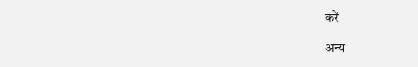करें

अन्य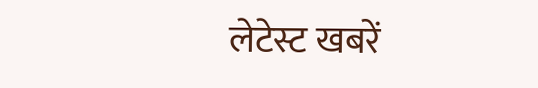लेटेस्ट खबरें